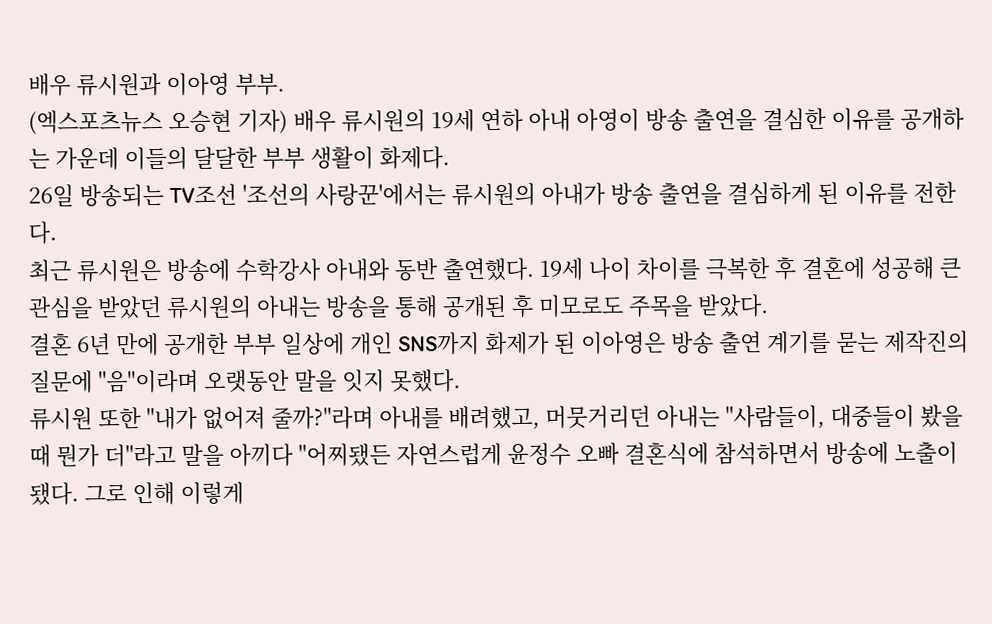배우 류시원과 이아영 부부.
(엑스포츠뉴스 오승현 기자) 배우 류시원의 19세 연하 아내 아영이 방송 출연을 결심한 이유를 공개하는 가운데 이들의 달달한 부부 생활이 화제다.
26일 방송되는 TV조선 '조선의 사랑꾼'에서는 류시원의 아내가 방송 출연을 결심하게 된 이유를 전한다.
최근 류시원은 방송에 수학강사 아내와 동반 출연했다. 19세 나이 차이를 극복한 후 결혼에 성공해 큰 관심을 받았던 류시원의 아내는 방송을 통해 공개된 후 미모로도 주목을 받았다.
결혼 6년 만에 공개한 부부 일상에 개인 SNS까지 화제가 된 이아영은 방송 출연 계기를 묻는 제작진의 질문에 "음"이라며 오랫동안 말을 잇지 못했다.
류시원 또한 "내가 없어져 줄까?"라며 아내를 배려했고, 머뭇거리던 아내는 "사람들이, 대중들이 봤을 때 뭔가 더"라고 말을 아끼다 "어찌됐든 자연스럽게 윤정수 오빠 결혼식에 참석하면서 방송에 노출이 됐다. 그로 인해 이렇게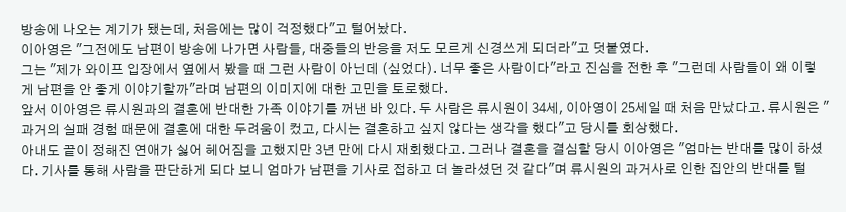방송에 나오는 계기가 됐는데, 처음에는 많이 걱정했다"고 털어놨다.
이아영은 "그전에도 남편이 방송에 나가면 사람들, 대중들의 반응을 저도 모르게 신경쓰게 되더라"고 덧붙였다.
그는 "제가 와이프 입장에서 옆에서 봤을 때 그런 사람이 아닌데 (싶었다). 너무 좋은 사람이다"라고 진심을 전한 후 "그런데 사람들이 왜 이렇게 남편을 안 좋게 이야기할까"라며 남편의 이미지에 대한 고민을 토로했다.
앞서 이아영은 류시원과의 결혼에 반대한 가족 이야기를 꺼낸 바 있다. 두 사람은 류시원이 34세, 이아영이 25세일 때 처음 만났다고. 류시원은 "과거의 실패 경험 때문에 결혼에 대한 두려움이 컸고, 다시는 결혼하고 싶지 않다는 생각을 했다"고 당시를 회상했다.
아내도 끝이 정해진 연애가 싫어 헤어짐을 고했지만 3년 만에 다시 재회했다고. 그러나 결혼을 결심할 당시 이아영은 "엄마는 반대를 많이 하셨다. 기사를 통해 사람을 판단하게 되다 보니 엄마가 남편을 기사로 접하고 더 놀라셨던 것 같다"며 류시원의 과거사로 인한 집안의 반대를 털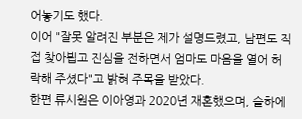어놓기도 했다.
이어 "잘못 알려진 부분은 제가 설명드렸고, 남편도 직접 찾아뵙고 진심을 전하면서 엄마도 마음을 열어 허락해 주셨다"고 밝혀 주목을 받았다.
한편 류시원은 이아영과 2020년 재혼했으며, 슬하에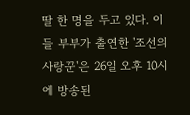딸 한 명을 두고 있다. 이들 부부가 출연한 '조선의 사랑꾼'은 26일 오후 10시에 방송된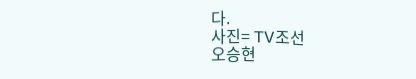다.
사진= TV조선
오승현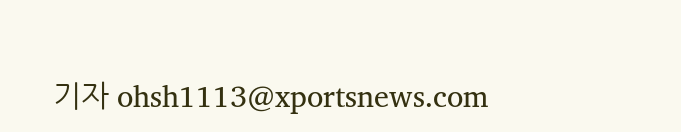기자 ohsh1113@xportsnews.com